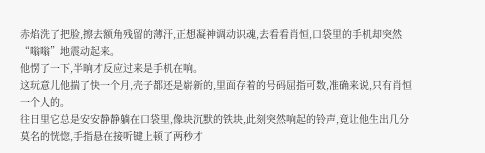赤焰洗了把脸,擦去额角残留的薄汗,正想凝神调动识魂,去看看肖恒,口袋里的手机却突然“嗡嗡”地震动起来。
他愣了一下,半晌才反应过来是手机在响。
这玩意儿他揣了快一个月,壳子都还是崭新的,里面存着的号码屈指可数,准确来说,只有肖恒一个人的。
往日里它总是安安静静躺在口袋里,像块沉默的铁块,此刻突然响起的铃声,竟让他生出几分莫名的恍惚,手指悬在接听键上顿了两秒才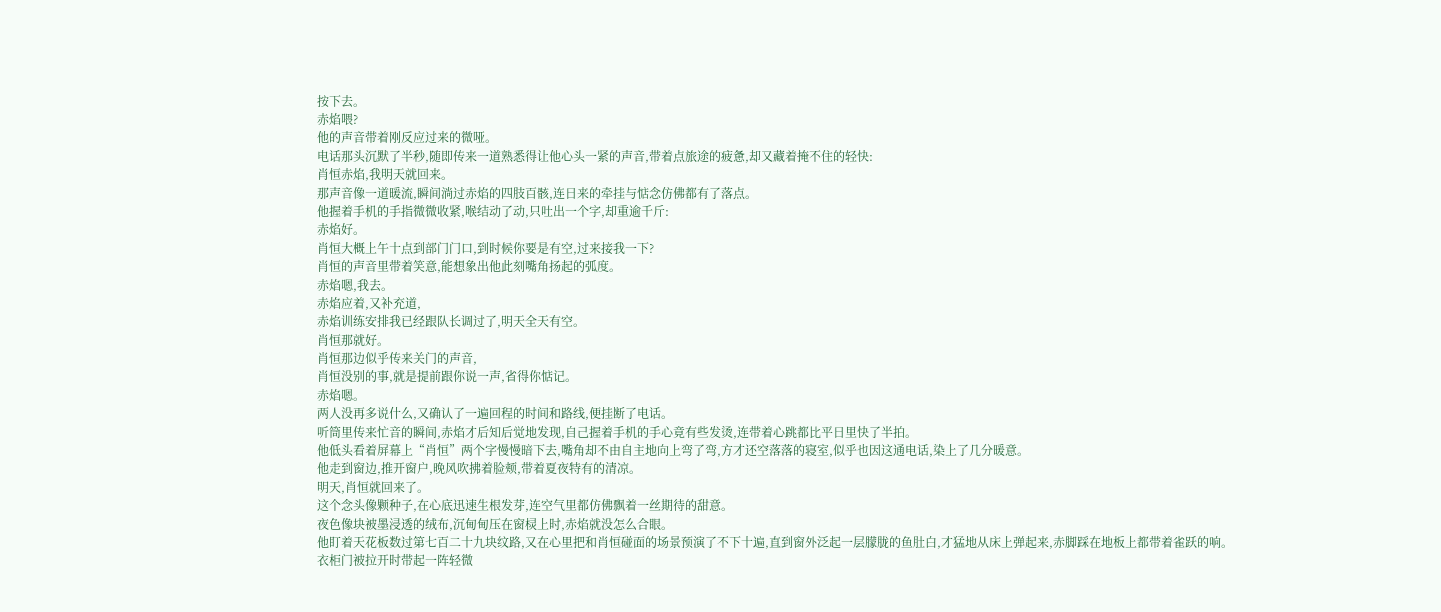按下去。
赤焰喂?
他的声音带着刚反应过来的微哑。
电话那头沉默了半秒,随即传来一道熟悉得让他心头一紧的声音,带着点旅途的疲惫,却又藏着掩不住的轻快:
肖恒赤焰,我明天就回来。
那声音像一道暖流,瞬间淌过赤焰的四肢百骸,连日来的牵挂与惦念仿佛都有了落点。
他握着手机的手指微微收紧,喉结动了动,只吐出一个字,却重逾千斤:
赤焰好。
肖恒大概上午十点到部门门口,到时候你要是有空,过来接我一下?
肖恒的声音里带着笑意,能想象出他此刻嘴角扬起的弧度。
赤焰嗯,我去。
赤焰应着,又补充道,
赤焰训练安排我已经跟队长调过了,明天全天有空。
肖恒那就好。
肖恒那边似乎传来关门的声音,
肖恒没别的事,就是提前跟你说一声,省得你惦记。
赤焰嗯。
两人没再多说什么,又确认了一遍回程的时间和路线,便挂断了电话。
听筒里传来忙音的瞬间,赤焰才后知后觉地发现,自己握着手机的手心竟有些发烫,连带着心跳都比平日里快了半拍。
他低头看着屏幕上“肖恒”两个字慢慢暗下去,嘴角却不由自主地向上弯了弯,方才还空落落的寝室,似乎也因这通电话,染上了几分暖意。
他走到窗边,推开窗户,晚风吹拂着脸颊,带着夏夜特有的清凉。
明天,肖恒就回来了。
这个念头像颗种子,在心底迅速生根发芽,连空气里都仿佛飘着一丝期待的甜意。
夜色像块被墨浸透的绒布,沉甸甸压在窗棂上时,赤焰就没怎么合眼。
他盯着天花板数过第七百二十九块纹路,又在心里把和肖恒碰面的场景预演了不下十遍,直到窗外泛起一层朦胧的鱼肚白,才猛地从床上弹起来,赤脚踩在地板上都带着雀跃的响。
衣柜门被拉开时带起一阵轻微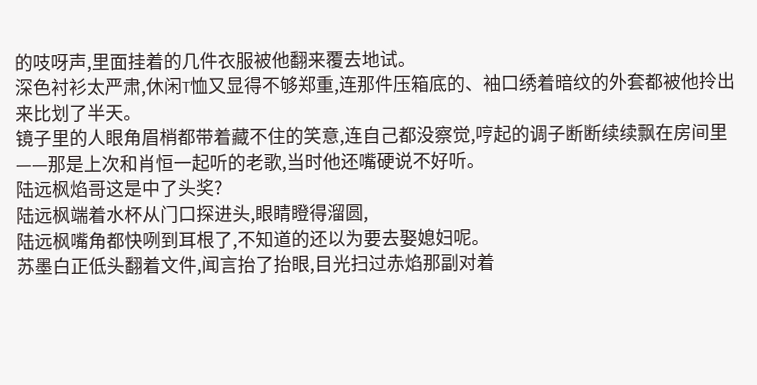的吱呀声,里面挂着的几件衣服被他翻来覆去地试。
深色衬衫太严肃,休闲T恤又显得不够郑重,连那件压箱底的、袖口绣着暗纹的外套都被他拎出来比划了半天。
镜子里的人眼角眉梢都带着藏不住的笑意,连自己都没察觉,哼起的调子断断续续飘在房间里——那是上次和肖恒一起听的老歌,当时他还嘴硬说不好听。
陆远枫焰哥这是中了头奖?
陆远枫端着水杯从门口探进头,眼睛瞪得溜圆,
陆远枫嘴角都快咧到耳根了,不知道的还以为要去娶媳妇呢。
苏墨白正低头翻着文件,闻言抬了抬眼,目光扫过赤焰那副对着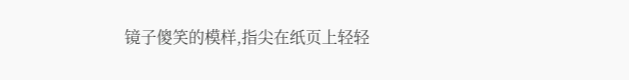镜子傻笑的模样,指尖在纸页上轻轻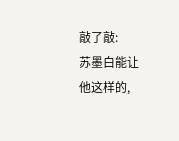敲了敲:
苏墨白能让他这样的,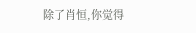除了肖恒,你觉得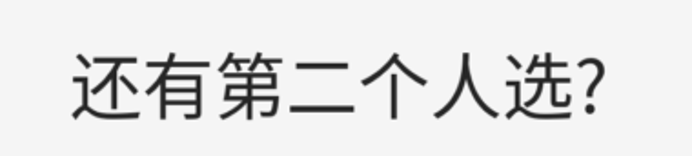还有第二个人选?